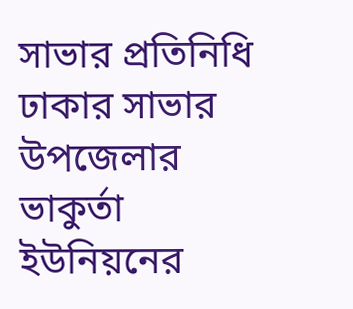সাভার প্রতিনিধি
ঢাকার সাভার উপজেলার ভাকুর্তা ইউনিয়নের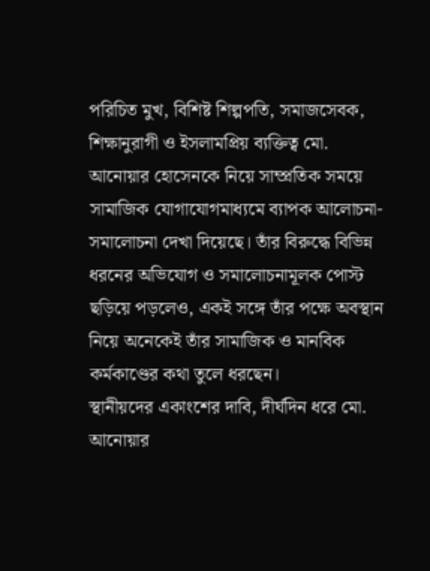পরিচিত মুখ, বিশিষ্ট শিল্পপতি, সমাজসেবক, শিক্ষানুরাগী ও ইসলামপ্রিয় ব্যক্তিত্ব মো. আনোয়ার হোসেনকে নিয়ে সাম্প্রতিক সময়ে সামাজিক যোগাযোগমাধ্যমে ব্যাপক আলোচনা-সমালোচনা দেখা দিয়েছে। তাঁর বিরুদ্ধে বিভিন্ন ধরনের অভিযোগ ও সমালোচনামূলক পোস্ট ছড়িয়ে পড়লেও, একই সঙ্গে তাঁর পক্ষে অবস্থান নিয়ে অনেকেই তাঁর সামাজিক ও মানবিক কর্মকাণ্ডের কথা তুলে ধরছেন।
স্থানীয়দের একাংশের দাবি, দীর্ঘদিন ধরে মো. আনোয়ার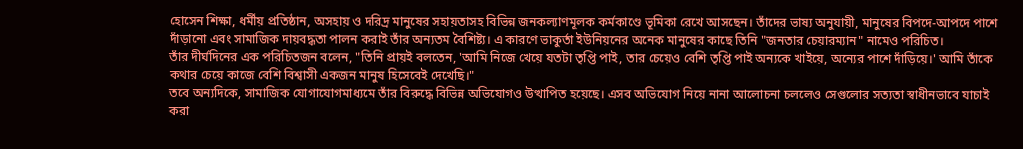হোসেন শিক্ষা, ধর্মীয় প্রতিষ্ঠান, অসহায় ও দরিদ্র মানুষের সহায়তাসহ বিভিন্ন জনকল্যাণমূলক কর্মকাণ্ডে ভূমিকা রেখে আসছেন। তাঁদের ভাষ্য অনুযায়ী, মানুষের বিপদে-আপদে পাশে দাঁড়ানো এবং সামাজিক দায়বদ্ধতা পালন করাই তাঁর অন্যতম বৈশিষ্ট্য। এ কারণে ভাকুর্তা ইউনিয়নের অনেক মানুষের কাছে তিনি "জনতার চেয়ারম্যান" নামেও পরিচিত।
তাঁর দীর্ঘদিনের এক পরিচিতজন বলেন, "তিনি প্রায়ই বলতেন, 'আমি নিজে খেয়ে যতটা তৃপ্তি পাই, তার চেয়েও বেশি তৃপ্তি পাই অন্যকে খাইয়ে, অন্যের পাশে দাঁড়িয়ে।' আমি তাঁকে কথার চেয়ে কাজে বেশি বিশ্বাসী একজন মানুষ হিসেবেই দেখেছি।"
তবে অন্যদিকে, সামাজিক যোগাযোগমাধ্যমে তাঁর বিরুদ্ধে বিভিন্ন অভিযোগও উত্থাপিত হয়েছে। এসব অভিযোগ নিয়ে নানা আলোচনা চললেও সেগুলোর সত্যতা স্বাধীনভাবে যাচাই করা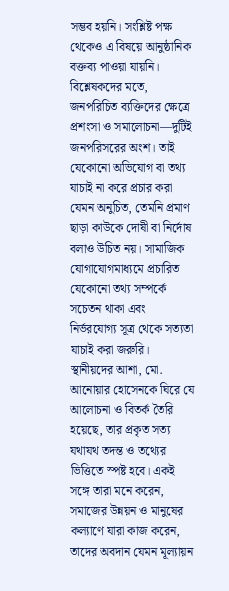সম্ভব হয়নি। সংশ্লিষ্ট পক্ষ থেকেও এ বিষয়ে আনুষ্ঠানিক বক্তব্য পাওয়া যায়নি।
বিশ্লেষকদের মতে, জনপরিচিত ব্যক্তিদের ক্ষেত্রে প্রশংসা ও সমালোচনা—দুটিই জনপরিসরের অংশ। তাই যেকোনো অভিযোগ বা তথ্য যাচাই না করে প্রচার করা যেমন অনুচিত, তেমনি প্রমাণ ছাড়া কাউকে দোষী বা নির্দোষ বলাও উচিত নয়। সামাজিক যোগাযোগমাধ্যমে প্রচারিত যেকোনো তথ্য সম্পর্কে সচেতন থাকা এবং নির্ভরযোগ্য সূত্র থেকে সত্যতা যাচাই করা জরুরি।
স্থানীয়দের আশা, মো. আনোয়ার হোসেনকে ঘিরে যে আলোচনা ও বিতর্ক তৈরি হয়েছে, তার প্রকৃত সত্য যথাযথ তদন্ত ও তথ্যের ভিত্তিতে স্পষ্ট হবে। একই সঙ্গে তারা মনে করেন, সমাজের উন্নয়ন ও মানুষের কল্যাণে যারা কাজ করেন, তাদের অবদান যেমন মূল্যায়ন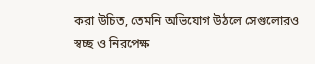করা উচিত, তেমনি অভিযোগ উঠলে সেগুলোরও স্বচ্ছ ও নিরপেক্ষ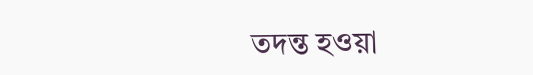তদন্ত হওয়া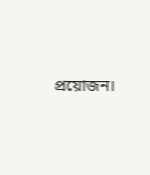প্রয়োজন।